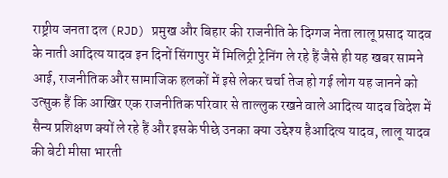राष्ट्रीय जनता दल (RJD) प्रमुख और बिहार की राजनीति के दिग्गज नेता लालू प्रसाद यादव के नाती आदित्य यादव इन दिनों सिंगापुर में मिलिट्री ट्रेनिंग ले रहे हैं जैसे ही यह खबर सामने आई, राजनीतिक और सामाजिक हलकों में इसे लेकर चर्चा तेज हो गई लोग यह जानने को उत्सुक हैं कि आखिर एक राजनीतिक परिवार से ताल्लुक रखने वाले आदित्य यादव विदेश में सैन्य प्रशिक्षण क्यों ले रहे हैं और इसके पीछे उनका क्या उद्देश्य हैआदित्य यादव, लालू यादव की बेटी मीसा भारती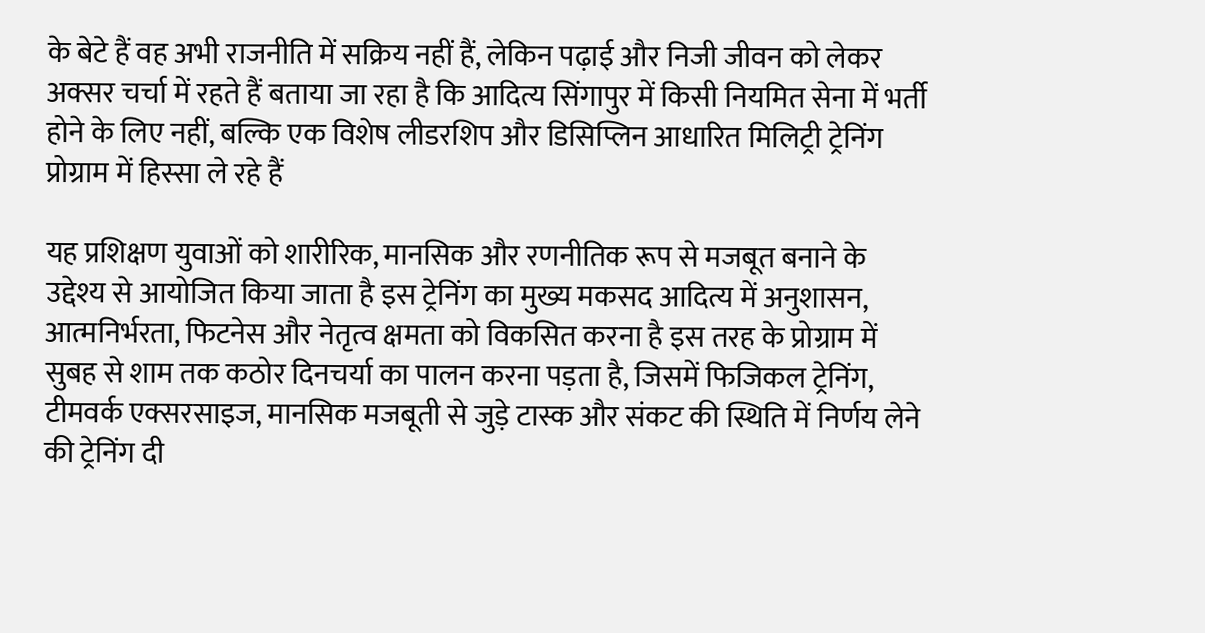के बेटे हैं वह अभी राजनीति में सक्रिय नहीं हैं, लेकिन पढ़ाई और निजी जीवन को लेकर अक्सर चर्चा में रहते हैं बताया जा रहा है कि आदित्य सिंगापुर में किसी नियमित सेना में भर्ती होने के लिए नहीं, बल्कि एक विशेष लीडरशिप और डिसिप्लिन आधारित मिलिट्री ट्रेनिंग प्रोग्राम में हिस्सा ले रहे हैं

यह प्रशिक्षण युवाओं को शारीरिक, मानसिक और रणनीतिक रूप से मजबूत बनाने के उद्देश्य से आयोजित किया जाता है इस ट्रेनिंग का मुख्य मकसद आदित्य में अनुशासन, आत्मनिर्भरता, फिटनेस और नेतृत्व क्षमता को विकसित करना है इस तरह के प्रोग्राम में सुबह से शाम तक कठोर दिनचर्या का पालन करना पड़ता है, जिसमें फिजिकल ट्रेनिंग, टीमवर्क एक्सरसाइज, मानसिक मजबूती से जुड़े टास्क और संकट की स्थिति में निर्णय लेने की ट्रेनिंग दी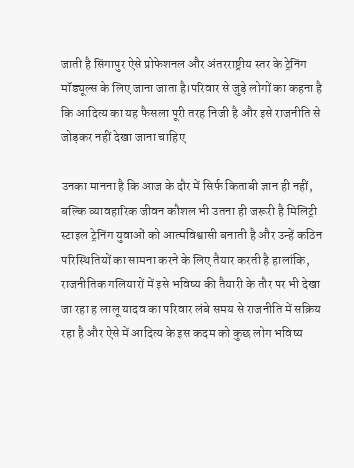जाती है सिंगापुर ऐसे प्रोफेशनल और अंतरराष्ट्रीय स्तर के ट्रेनिंग मॉड्यूल्स के लिए जाना जाता है।परिवार से जुड़े लोगों का कहना है कि आदित्य का यह फैसला पूरी तरह निजी है और इसे राजनीति से जोड़कर नहीं देखा जाना चाहिए

उनका मानना है कि आज के दौर में सिर्फ किताबी ज्ञान ही नहीं, बल्कि व्यावहारिक जीवन कौशल भी उतना ही जरूरी है मिलिट्री स्टाइल ट्रेनिंग युवाओं को आत्मविश्वासी बनाती है और उन्हें कठिन परिस्थितियों का सामना करने के लिए तैयार करती है हालांकि, राजनीतिक गलियारों में इसे भविष्य की तैयारी के तौर पर भी देखा जा रहा ह लालू यादव का परिवार लंबे समय से राजनीति में सक्रिय रहा है और ऐसे में आदित्य के इस कदम को कुछ लोग भविष्य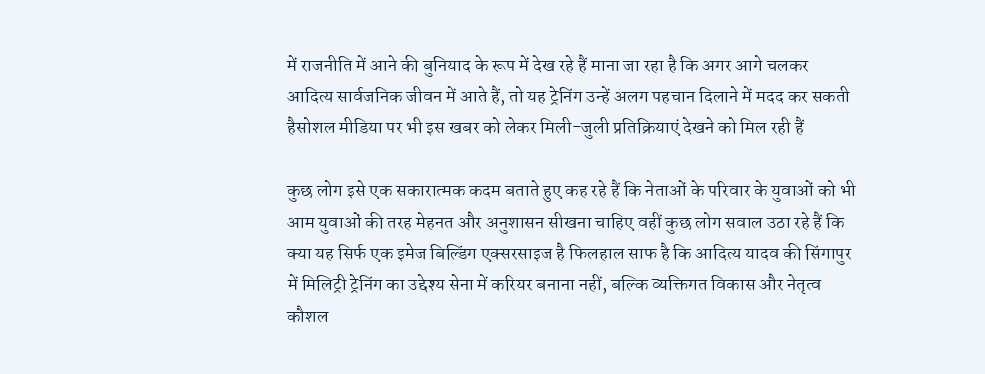में राजनीति में आने की बुनियाद के रूप में देख रहे हैं माना जा रहा है कि अगर आगे चलकर आदित्य सार्वजनिक जीवन में आते हैं, तो यह ट्रेनिंग उन्हें अलग पहचान दिलाने में मदद कर सकती हैसोशल मीडिया पर भी इस खबर को लेकर मिली-जुली प्रतिक्रियाएं देखने को मिल रही हैं

कुछ लोग इसे एक सकारात्मक कदम बताते हुए कह रहे हैं कि नेताओं के परिवार के युवाओं को भी आम युवाओं की तरह मेहनत और अनुशासन सीखना चाहिए वहीं कुछ लोग सवाल उठा रहे हैं कि क्या यह सिर्फ एक इमेज बिल्डिंग एक्सरसाइज है फिलहाल साफ है कि आदित्य यादव की सिंगापुर में मिलिट्री ट्रेनिंग का उद्देश्य सेना में करियर बनाना नहीं, बल्कि व्यक्तिगत विकास और नेतृत्व कौशल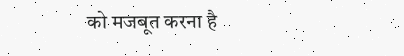को मजबूत करना है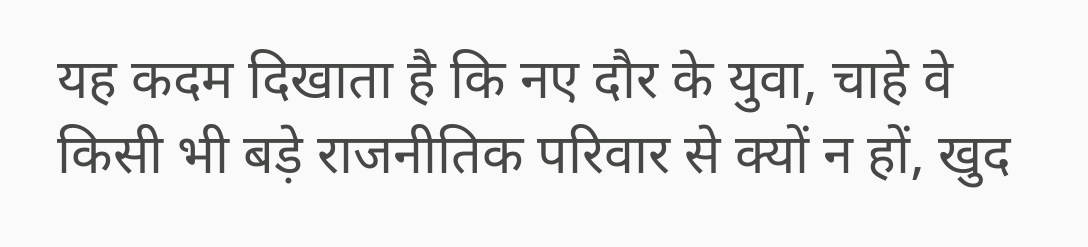यह कदम दिखाता है कि नए दौर के युवा, चाहे वे किसी भी बड़े राजनीतिक परिवार से क्यों न हों, खुद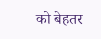को बेहतर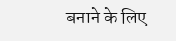बनाने के लिए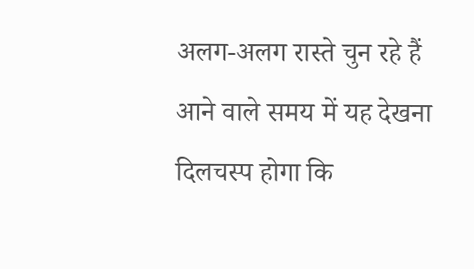अलग-अलग रास्ते चुन रहे हैं आने वाले समय में यह देखना दिलचस्प होगा कि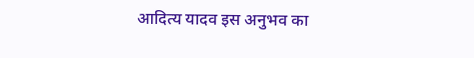आदित्य यादव इस अनुभव का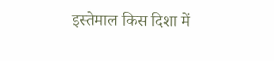इस्तेमाल किस दिशा में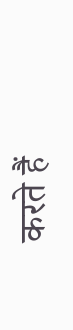करते हैं